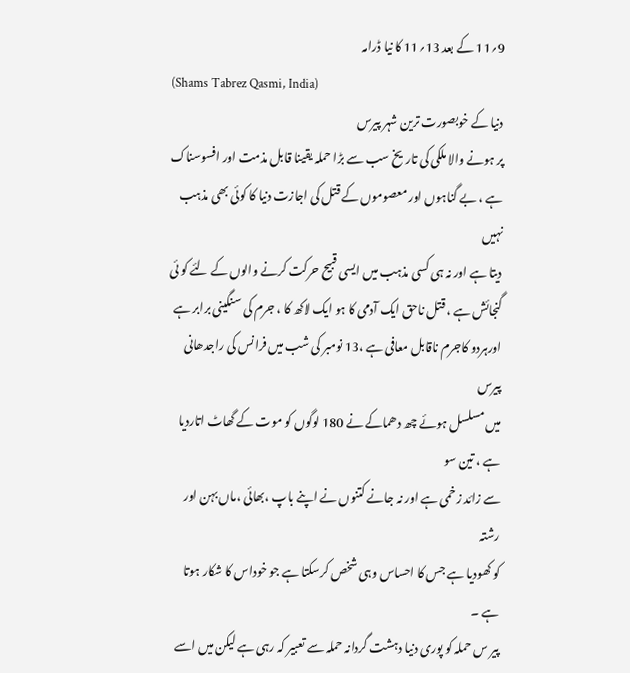9؍11 کے بعد 13؍11 کا نیا ڈرامہ
(Shams Tabrez Qasmi, India)
دنیا کے خوبصورت ترین شہر پیرس
پر ہونے والا ملکی کی تاریخ سب سے بڑا حملہ یقینا قابل مذمت اور افسوسناک
ہے ، بے گناہوں اور معصوموں کے قتل کی اجازت دنیا کا کوئی بھی مذہب نہیں
دیتا ہے اور نہ ہی کسی مذہب میں ایسی قبیح حرکت کرنے والوں کے لئے کو ئی
گنجائش ہے ، قتل ناحق ایک آدمی کا ہو ایک لاکھ کا ، جرم کی سنگینی برابر ہے
اورہردو کاجرم ناقابل معافی ہے ،13 نومبر کی شب میں فرانس کی راجدھانی پیرس
میں مسلسل ہوئے چھ دھماکے نے 180 لوگوں کو موت کے گھاٹ اتاردیا ہے ، تین سو
سے زائد زخمی ہے اور نہ جانے کتنوں نے اپنے باپ ،بھائی ،ماں بہن اور رشتہ
کو کھودیا ہے جس کا احساس وہی شخص کرسکتا ہے جو خوداس کا شکار ہوتا ہے ۔
پیر س حملہ کو پوری دنیا دہشت گردانہ حملہ سے تعبیر کہ رہی ہے لیکن میں اسے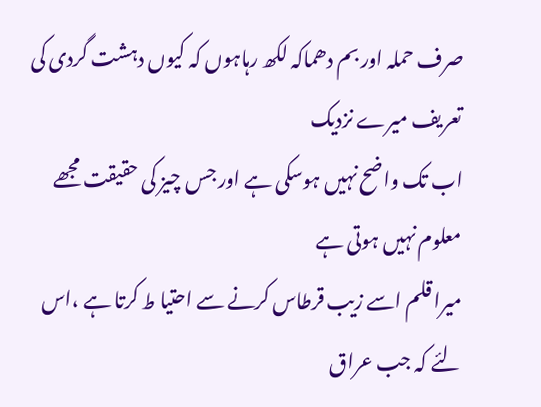صرف حملہ اور بم دھماکہ لکھ رہاہوں کہ کیوں دہشت گردی کی تعریف میرے نزدیک
اب تک واضح نہیں ہوسکی ہے اور جس چیز کی حقیقت مجھے معلوم نہیں ہوتی ہے
میرا قلم اسے زیب قرطاس کرنے سے احتیا ط کرتا ہے ،اس لئے کہ جب عراق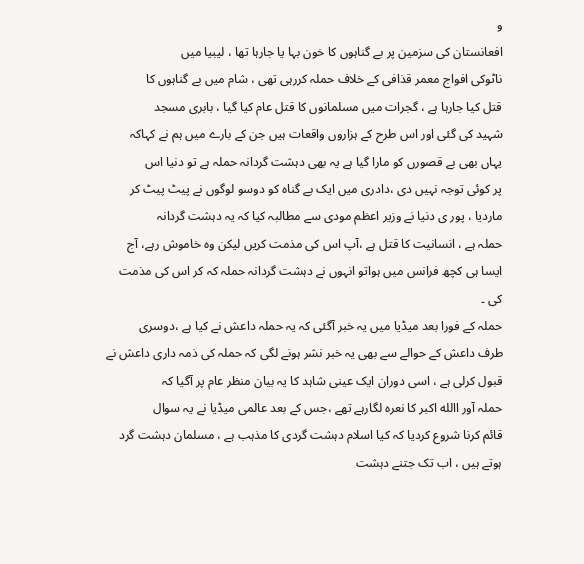و
افعانستان کی سزمین پر بے گناہوں کا خون بہا یا جارہا تھا ، لیبیا میں
ناٹوکی افواج معمر قذافی کے خلاف حملہ کررہی تھی ، شام میں بے گناہوں کا
قتل کیا جارہا ہے ، گجرات میں مسلمانوں کا قتل عام کیا گیا ، بابری مسجد
شہید کی گئی اور اس طرح کے ہزاروں واقعات ہیں جن کے بارے میں ہم نے کہاکہ
یہاں بھی بے قصورں کو مارا گیا ہے یہ بھی دہشت گردانہ حملہ ہے تو دنیا اس
پر کوئی توجہ نہیں دی ،دادری میں ایک بے گناہ کو دوسو لوگوں نے پیٹ پیٹ کر
ماردیا ، پور ی دنیا نے وزیر اعظم مودی سے مطالبہ کیا کہ یہ دہشت گردانہ
حملہ ہے ، انسانیت کا قتل ہے ،آپ اس کی مذمت کریں لیکن وہ خاموش رہے، آج
ایسا ہی کچھ فرانس میں ہواتو انہوں نے دہشت گردانہ حملہ کہ کر اس کی مذمت
کی ۔
حملہ کے فورا بعد میڈیا میں یہ خبر آگئی کہ یہ حملہ داعش نے کیا ہے ،دوسری
طرف داعش کے حوالے سے بھی یہ خبر نشر ہونے لگی کہ حملہ کی ذمہ داری داعش نے
قبول کرلی ہے ، اسی دوران ایک عینی شاہد کا یہ بیان منظر عام پر آگیا کہ
حملہ آور االله اکبر کا نعرہ لگارہے تھے ،جس کے بعد عالمی میڈیا نے یہ سوال
قائم کرنا شروع کردیا کہ کیا اسلام دہشت گردی کا مذہب ہے ، مسلمان دہشت گرد
ہوتے ہیں ، اب تک جتنے دہشت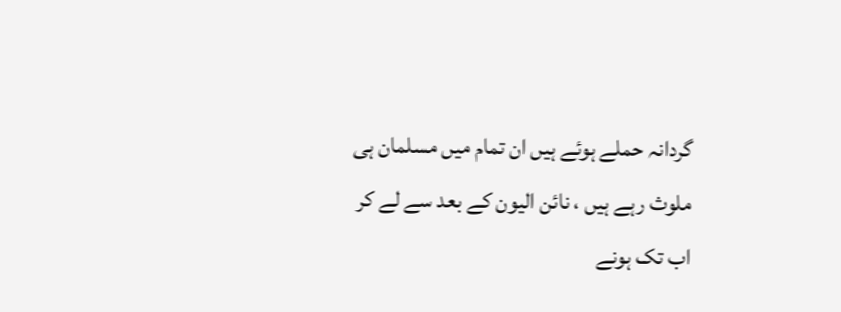گردانہ حملے ہوئے ہیں ان تمام میں مسلمان ہی
ملوث رہے ہیں ، نائن الیون کے بعد سے لے کر اب تک ہونے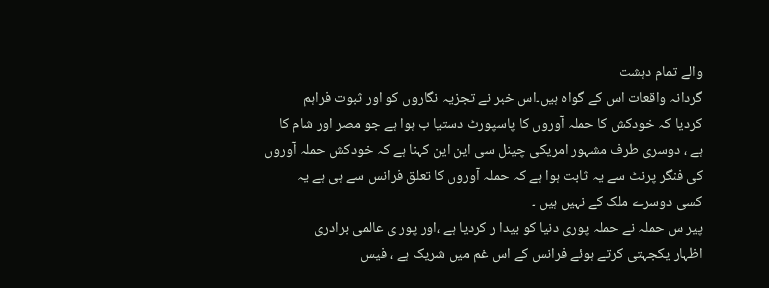والے تمام دہشت
گردانہ واقعات اس کے گواہ ہیں۔اس خبر نے تجزیہ نگاروں کو اور ثبوت فراہم
کردیا کہ خودکش کا حملہ آوروں کا پاسپورٹ دستیا ب ہوا ہے جو مصر اور شام کا
ہے ، دوسری طرف مشہور امریکی چینل سی این این کہنا ہے کہ خودکش حملہ آوروں
کی فنگر پرنٹ سے یہ ثابت ہوا ہے کہ حملہ آوروں کا تعلق فرانس سے ہی ہے یہ
کسی دوسرے ملک کے نہیں ہیں ۔
پیر س حملہ نے حملہ پوری دنیا کو بیدا ر کردیا ہے ،اور پور ی عالمی برادری
اظہار یکجہتی کرتے ہوئے فرانس کے اس غم میں شریک ہے ، فیس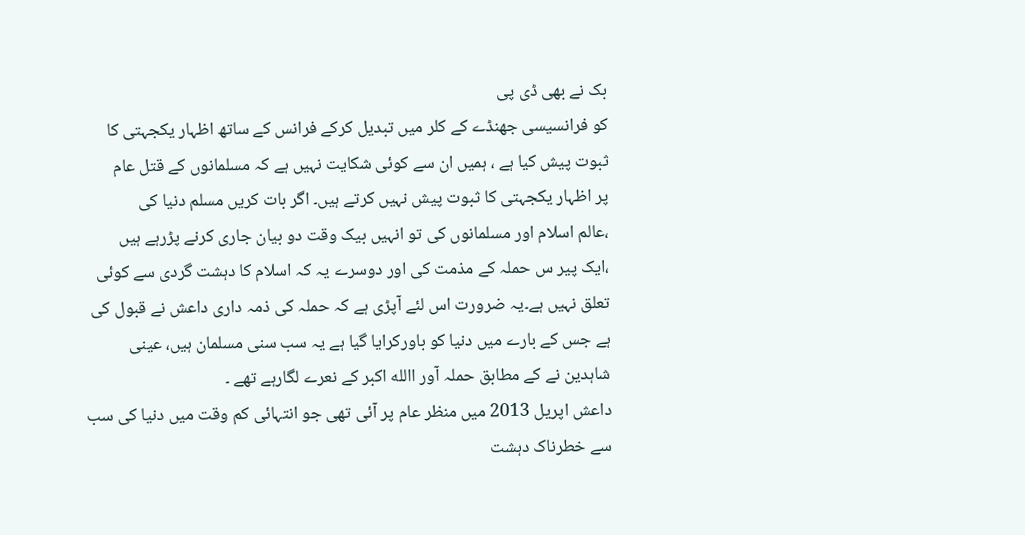بک نے بھی ڈی پی
کو فرانسیسی جھنڈے کے کلر میں تبدیل کرکے فرانس کے ساتھ اظہار یکجہتی کا
ثبوت پیش کیا ہے ، ہمیں ان سے کوئی شکایت نہیں ہے کہ مسلمانوں کے قتل عام
پر اظہار یکجہتی کا ثبوت پیش نہیں کرتے ہیں۔ اگر بات کریں مسلم دنیا کی
،عالم اسلام اور مسلمانوں کی تو انہیں بیک وقت دو بیان جاری کرنے پڑرہے ہیں
،ایک پیر س حملہ کے مذمت کی اور دوسرے یہ کہ اسلام کا دہشت گردی سے کوئی
تعلق نہیں ہے۔یہ ضرورت اس لئے آپڑی ہے کہ حملہ کی ذمہ داری داعش نے قبول کی
ہے جس کے بارے میں دنیا کو باورکرایا گیا ہے یہ سب سنی مسلمان ہیں، عینی
شاہدین نے کے مطابق حملہ آور االله اکبر کے نعرے لگارہے تھے ۔
داعش اپریل 2013 میں منظر عام پر آئی تھی جو انتہائی کم وقت میں دنیا کی سب
سے خطرناک دہشت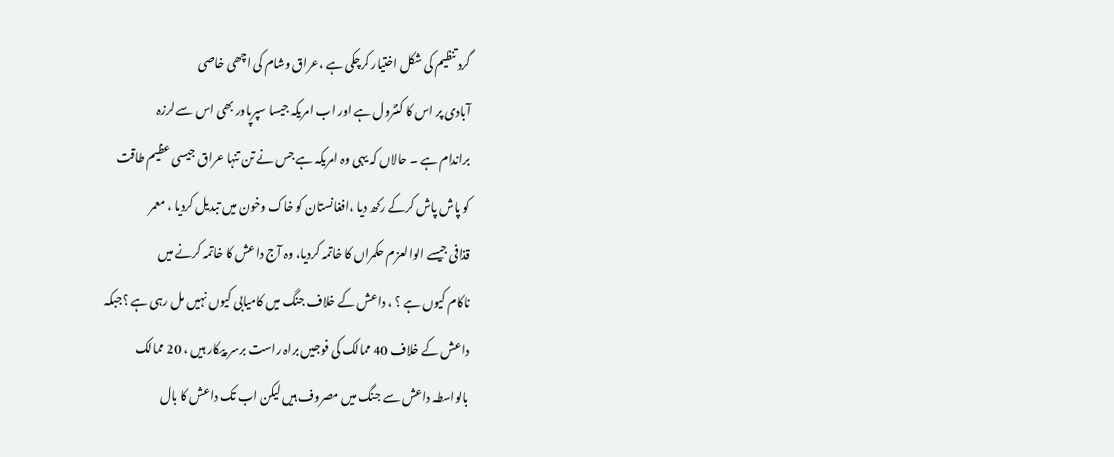گرد تنظیم کی شکل اختیار کرچکی ہے ،عراق وشام کی اچھی خاصی
آبادی پر اس کا کنٹرول ہے اور اب امریکہ جیسا سپرپاور بھی اس سے لرزہ
براندام ہے ۔ حالاں کہ یہی وہ امریکہ ہے جس نے تن تنہا عراق جیسی عظیم طاقت
کو پاش پاش کرکے رکھ دیا ،افغانستان کو خاک وخون میں تبدیل کردیا ، معمر
قذافی جیسے الوالعزم حکمراں کا خاتمہ کردیا، وہ آج داعش کا خاتمہ کرنے میں
ناکام کیوں ہے ؟ ، داعش کے خلاف جنگ میں کامیابی کیوں نہیں مل رہی ہے ؟جبکہ
داعش کے خلاف 40 ممالک کی فوجیں براہ راست برسر پیکار ہیں ، 20 ممالک
بالواسطہ داعش سے جنگ میں مصروف ہیں لیکن اب تک داعش کا بال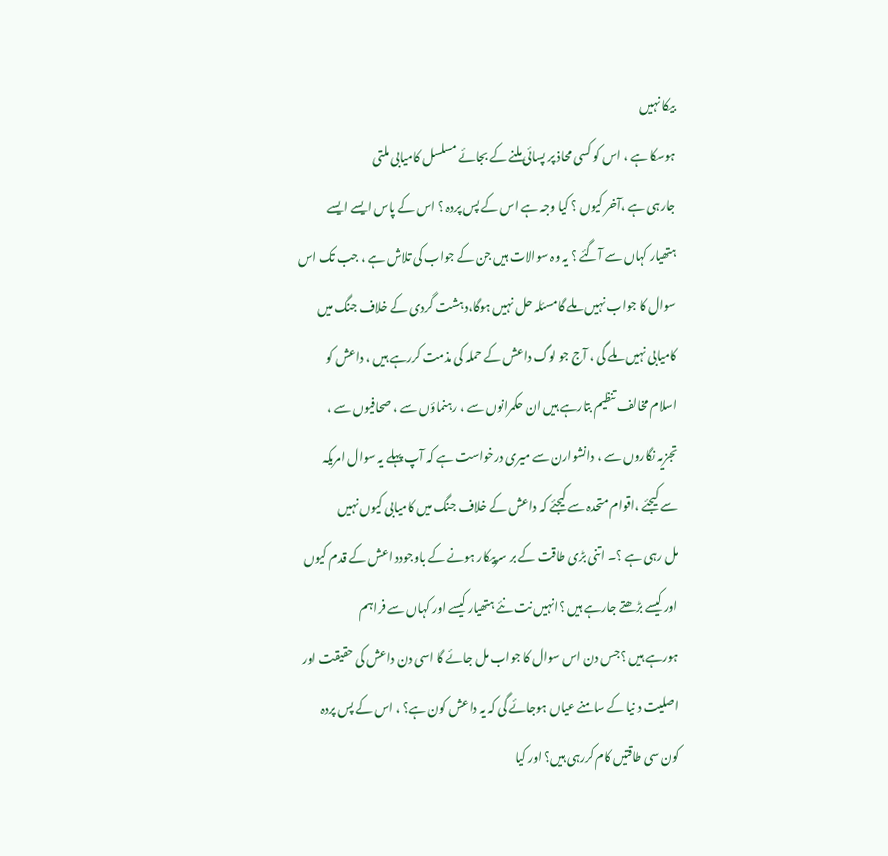بیکا نہیں
ہوسکا ہے ، اس کو کسی محاذ پر پسائی ملنے کے بجائے مسلسل کامیابی ملتی
جارہی ہے ،آخر کیوں ؟ کیا وجہ ہے اس کے پس پردہ ؟ اس کے پاس ایسے ایسے
ہتھیار کہاں سے آگئے ؟ یہ وہ سوالات ہیں جن کے جواب کی تلاش ہے ، جب تک اس
سوال کا جواب نہیں ملے گامسئلہ حل نہیں ہوگا،دہشت گردی کے خلاف جنگ میں
کامیابی نہیں ملے گی ، آج جو لوگ داعش کے حملہ کی مذمت کررہے ہیں ، داعش کو
اسلام مخالف تنظیم بتارہے ہیں ان حکمرانوں سے ، رہنماؤں سے ، صحافیوں سے ،
تجزیہ نگاروں سے ، دانشوارن سے میری درخواست ہے کہ آپ پہلے یہ سوال امریکہ
سے کیجئے ،اقوام متحدہ سے کیجئے کہ داعش کے خلاف جنگ میں کامیابی کیوں نہیں
مل رہی ہے ؟۔ اتنی بڑی طاقت کے بر سرپیکار ہونے کے باوجودد اعش کے قدم کیوں
اور کیسے بڑھتے جارہے ہیں ؟انہیں نت نئے ہتھیار کیسے اور کہاں سے فراہم
ہورہے ہیں ؟جس دن اس سوال کا جواب مل جائے گا اسی دن داعش کی حقیقت اور
اصلیت د نیا کے سامنے عیاں ہوجائے گی کہ یہ داعش کون ہے؟ ، اس کے پس پردہ
کون سی طاقتیں کام کررہی ہیں؟ اور کیا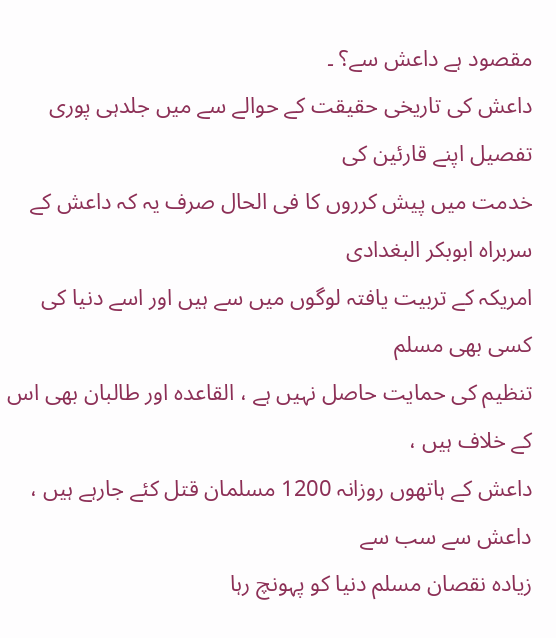مقصود ہے داعش سے؟ ۔
داعش کی تاریخی حقیقت کے حوالے سے میں جلدہی پوری تفصیل اپنے قارئین کی
خدمت میں پیش کرروں کا فی الحال صرف یہ کہ داعش کے سربراہ ابوبکر البغدادی
امریکہ کے تربیت یافتہ لوگوں میں سے ہیں اور اسے دنیا کی کسی بھی مسلم
تنظیم کی حمایت حاصل نہیں ہے ، القاعدہ اور طالبان بھی اس کے خلاف ہیں ،
داعش کے ہاتھوں روزانہ 1200 مسلمان قتل کئے جارہے ہیں ، داعش سے سب سے
زیادہ نقصان مسلم دنیا کو پہونچ رہا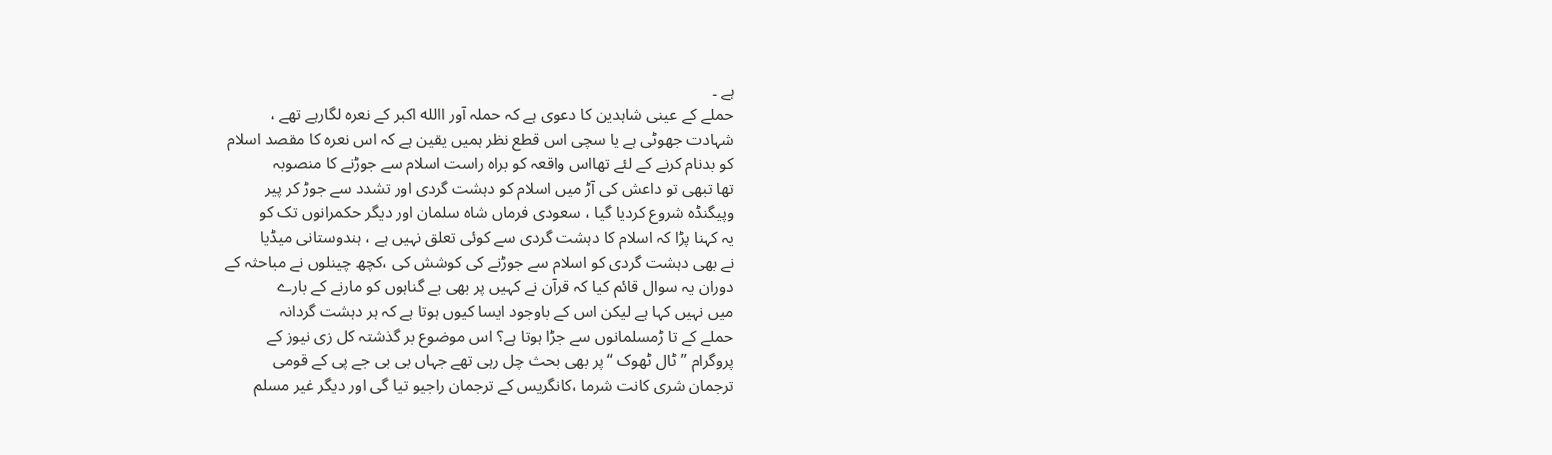ہے ۔
حملے کے عینی شاہدین کا دعوی ہے کہ حملہ آور االله اکبر کے نعرہ لگارہے تھے ،
شہادت جھوٹی ہے یا سچی اس قطع نظر ہمیں یقین ہے کہ اس نعرہ کا مقصد اسلام
کو بدنام کرنے کے لئے تھااس واقعہ کو براہ راست اسلام سے جوڑنے کا منصوبہ
تھا تبھی تو داعش کی آڑ میں اسلام کو دہشت گردی اور تشدد سے جوڑ کر پیر
وپیگنڈہ شروع کردیا گیا ، سعودی فرماں شاہ سلمان اور دیگر حکمرانوں تک کو
یہ کہنا پڑا کہ اسلام کا دہشت گردی سے کوئی تعلق نہیں ہے ، ہندوستانی میڈیا
نے بھی دہشت گردی کو اسلام سے جوڑنے کی کوشش کی ،کچھ چینلوں نے مباحثہ کے
دوران یہ سوال قائم کیا کہ قرآن نے کہیں پر بھی بے گناہوں کو مارنے کے بارے
میں نہیں کہا ہے لیکن اس کے باوجود ایسا کیوں ہوتا ہے کہ ہر دہشت گردانہ
حملے کے تا ڑمسلمانوں سے جڑا ہوتا ہے؟ اس موضوع بر گذشتہ کل زی نیوز کے
پروگرام ’’ٹال ٹھوک ‘‘پر بھی بحث چل رہی تھے جہاں بی بی جے پی کے قومی
ترجمان شری کانت شرما ،کانگریس کے ترجمان راجیو تیا گی اور دیگر غیر مسلم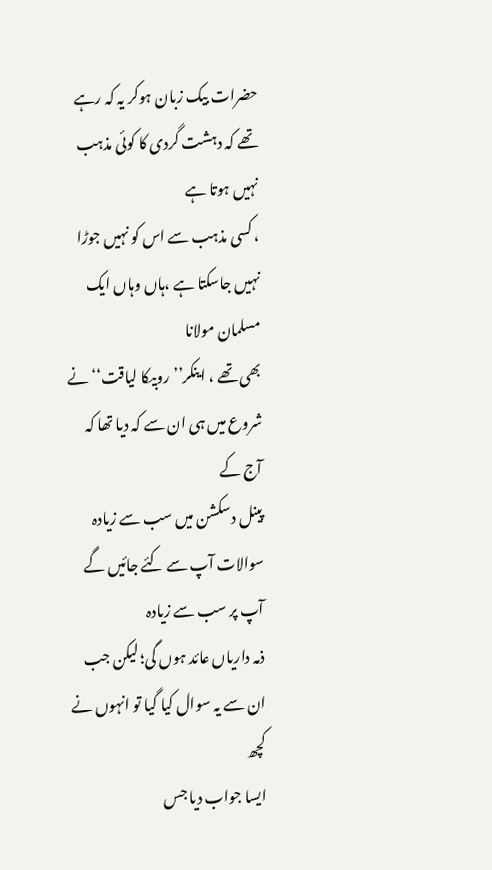حضرات بیک زبان ہوکر یہ کہ رہے تھے کہ دہشت گردی کا کوئی مذہب نہیں ہوتا ہے
، کسی مذہب سے اس کو نہیں جوڑا نہیں جاسکتا ہے ،ہاں وہاں ایک مسلمان مولانا
بھی تھے ، اینکر’’روبیکا لیاقت‘‘ نے شروع میں ہی ان سے کہ دیا تھا کہ آج کے
پینل دسکشن میں سب سے زیادہ سوالات آپ سے کئے جائیں گے آپ پر سب سے زیادہ
ذمہ داریاں عائد ہوں گی؛ لیکن جب ان سے یہ سوال کیا گیا تو انہوں نے کچھ
ایسا جواب دیا جس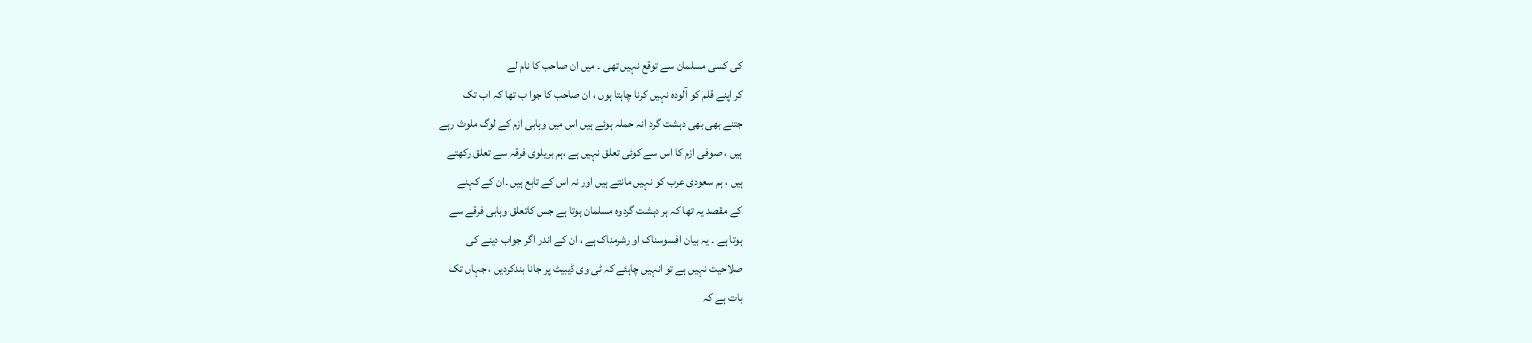کی کسی مسلمان سے توقع نہیں تھی ۔ میں ان صاحب کا نام لے
کر اپنے قلم کو آلودہ نہیں کرنا چاہتا ہوں ، ان صاحب کا جوا ب تھا کہ اب تک
جتنے بھی بھی دہشت گرد انہ حملہ ہوئے ہیں اس میں وہابی ازم کے لوگ ملوث رہے
ہیں ، صوفی ازم کا اس سے کوئی تعلق نہیں ہے ،ہم بریلوی فرقہ سے تعلق رکھتے
ہیں ، ہم سعودی عرب کو نہیں مانتے ہیں اور نہ اس کے تابع ہیں ۔ان کے کہنے
کے مقصد یہ تھا کہ ہر دہشت گردوہ مسلمان ہوتا ہے جس کاتعلق وہابی فرقے سے
ہوتا ہے ۔ یہ بیان افسوسناک او رشرمناک ہے ، ان کے اندر اگر جواب دینے کی
صلاحیت نہیں ہے تو انہیں چاہئے کہ ٹی وی ڈیبیٹ پر جانا بندکردیں ، جہاں تک
بات ہے کہ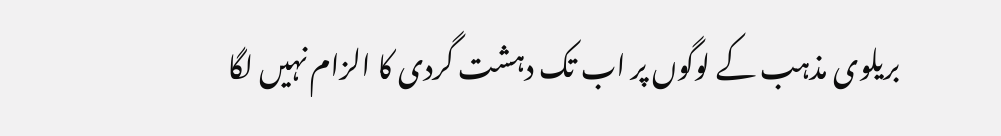بریلوی مذہب کے لوگوں پر اب تک دہشت گردی کا الزام نہیں لگا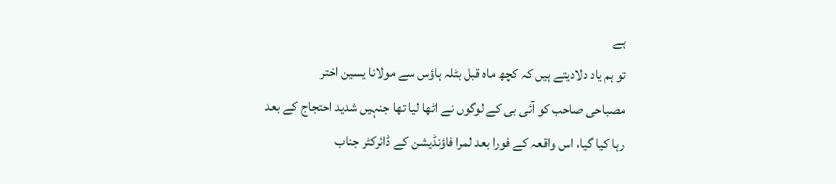ہے
تو ہم یاد دلادیتے ہیں کہ کچھ ماہ قبل بٹلہ ہاؤس سے مولانا یسین اختر
مصباحی صاحب کو آئی بی کے لوگوں نے اٹھا لیا تھا جنہیں شدید احتجاج کے بعد
رہا کیا گیا، اس واقعہ کے فورا بعد لمرا فاؤنڈیشن کے ڈائرکٹر جناب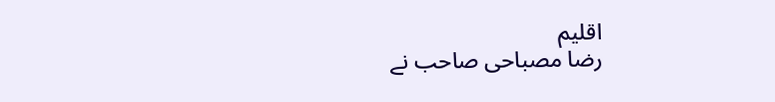اقلیم
رضا مصباحی صاحب نے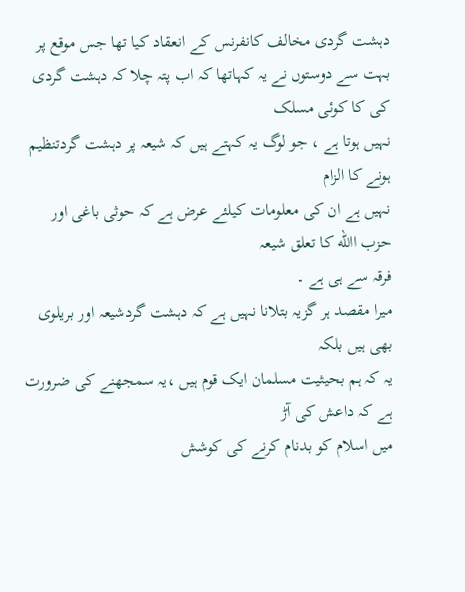دہشت گردی مخالف کانفرنس کے انعقاد کیا تھا جس موقع پر
بہت سے دوستوں نے یہ کہاتھا کہ اب پتہ چلا کہ دہشت گردی کی کا کوئی مسلک
نہیں ہوتا ہے ، جو لوگ یہ کہتے ہیں کہ شیعہ پر دہشت گردتنظیم ہونے کا الزام
نہیں ہے ان کی معلومات کیلئے عرض ہے کہ حوثی باغی اور حزب االله کا تعلق شیعہ
فرقہ سے ہی ہے ۔
میرا مقصد ہر گزیہ بتلانا نہیں ہے کہ دہشت گردشیعہ اور بریلوی بھی ہیں بلکہ
یہ کہ ہم بحیثیت مسلمان ایک قوم ہیں ،یہ سمجھنے کی ضرورت ہے کہ داعش کی آڑ
میں اسلام کو بدنام کرنے کی کوشش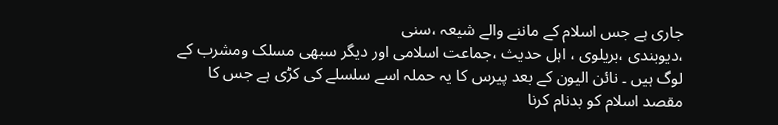جاری ہے جس اسلام کے ماننے والے شیعہ ،سنی
،دیوبندی ،بریلوی ، اہل حدیث ،جماعت اسلامی اور دیگر سبھی مسلک ومشرب کے
لوگ ہیں ۔ نائن الیون کے بعد پیرس کا یہ حملہ اسے سلسلے کی کڑی ہے جس کا
مقصد اسلام کو بدنام کرنا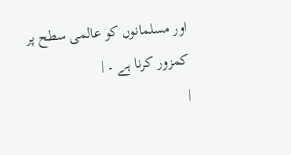اور مسلمانوں کو عالمی سطح پر کمزور کرنا ہے ۔ |
|